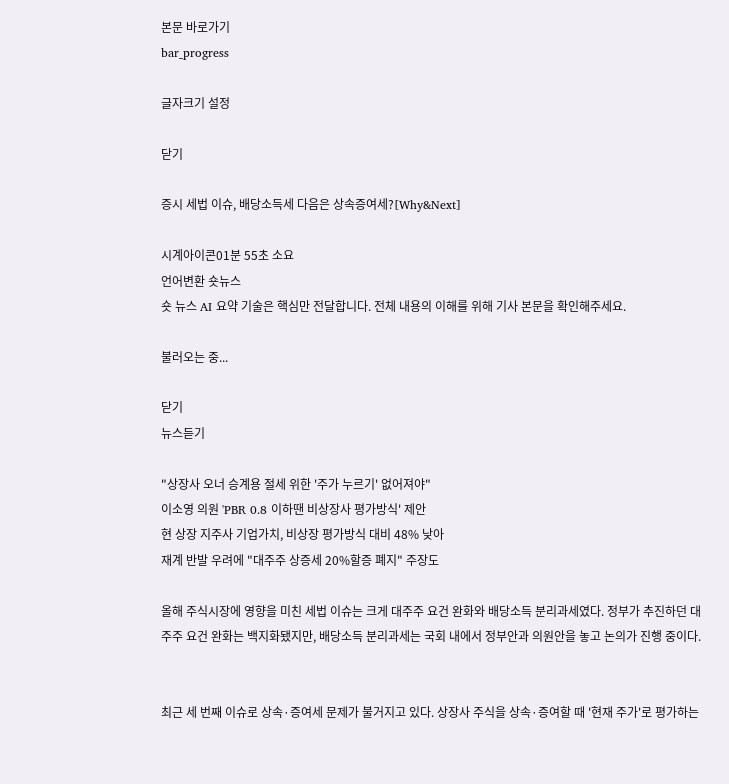본문 바로가기
bar_progress

글자크기 설정

닫기

증시 세법 이슈, 배당소득세 다음은 상속증여세?[Why&Next]

시계아이콘01분 55초 소요
언어변환 숏뉴스
숏 뉴스 AI 요약 기술은 핵심만 전달합니다. 전체 내용의 이해를 위해 기사 본문을 확인해주세요.

불러오는 중...

닫기
뉴스듣기

"상장사 오너 승계용 절세 위한 '주가 누르기' 없어져야"
이소영 의원 'PBR 0.8 이하땐 비상장사 평가방식' 제안
현 상장 지주사 기업가치, 비상장 평가방식 대비 48% 낮아
재계 반발 우려에 "대주주 상증세 20%할증 폐지" 주장도

올해 주식시장에 영향을 미친 세법 이슈는 크게 대주주 요건 완화와 배당소득 분리과세였다. 정부가 추진하던 대주주 요건 완화는 백지화됐지만, 배당소득 분리과세는 국회 내에서 정부안과 의원안을 놓고 논의가 진행 중이다.


최근 세 번째 이슈로 상속·증여세 문제가 불거지고 있다. 상장사 주식을 상속·증여할 때 '현재 주가'로 평가하는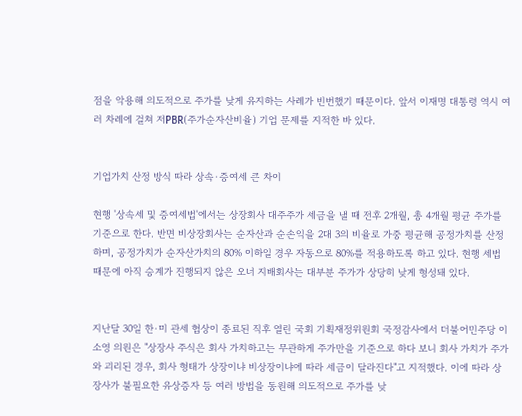점을 악용해 의도적으로 주가를 낮게 유지하는 사례가 빈번했기 때문이다. 앞서 이재명 대통령 역시 여러 차례에 걸쳐 저PBR(주가순자산비율) 기업 문제를 지적한 바 있다.


기업가치 산정 방식 따라 상속·증여세 큰 차이

현행 '상속세 및 증여세법'에서는 상장회사 대주주가 세금을 낼 때 전후 2개월, 총 4개월 평균 주가를 기준으로 한다. 반면 비상장회사는 순자산과 순손익을 2대 3의 비율로 가중 평균해 공정가치를 산정하며, 공정가치가 순자산가치의 80% 이하일 경우 자동으로 80%를 적용하도록 하고 있다. 현행 세법 때문에 아직 승계가 진행되지 않은 오너 지배회사는 대부분 주가가 상당히 낮게 형성돼 있다.


지난달 30일 한·미 관세 협상이 종료된 직후 열린 국회 기획재정위원회 국정감사에서 더불어민주당 이소영 의원은 "상장사 주식은 회사 가치하고는 무관하게 주가만을 기준으로 하다 보니 회사 가치가 주가와 괴리된 경우, 회사 형태가 상장이냐 비상장이냐에 따라 세금이 달라진다"고 지적했다. 이에 따라 상장사가 불필요한 유상증자 등 여러 방법을 동원해 의도적으로 주가를 낮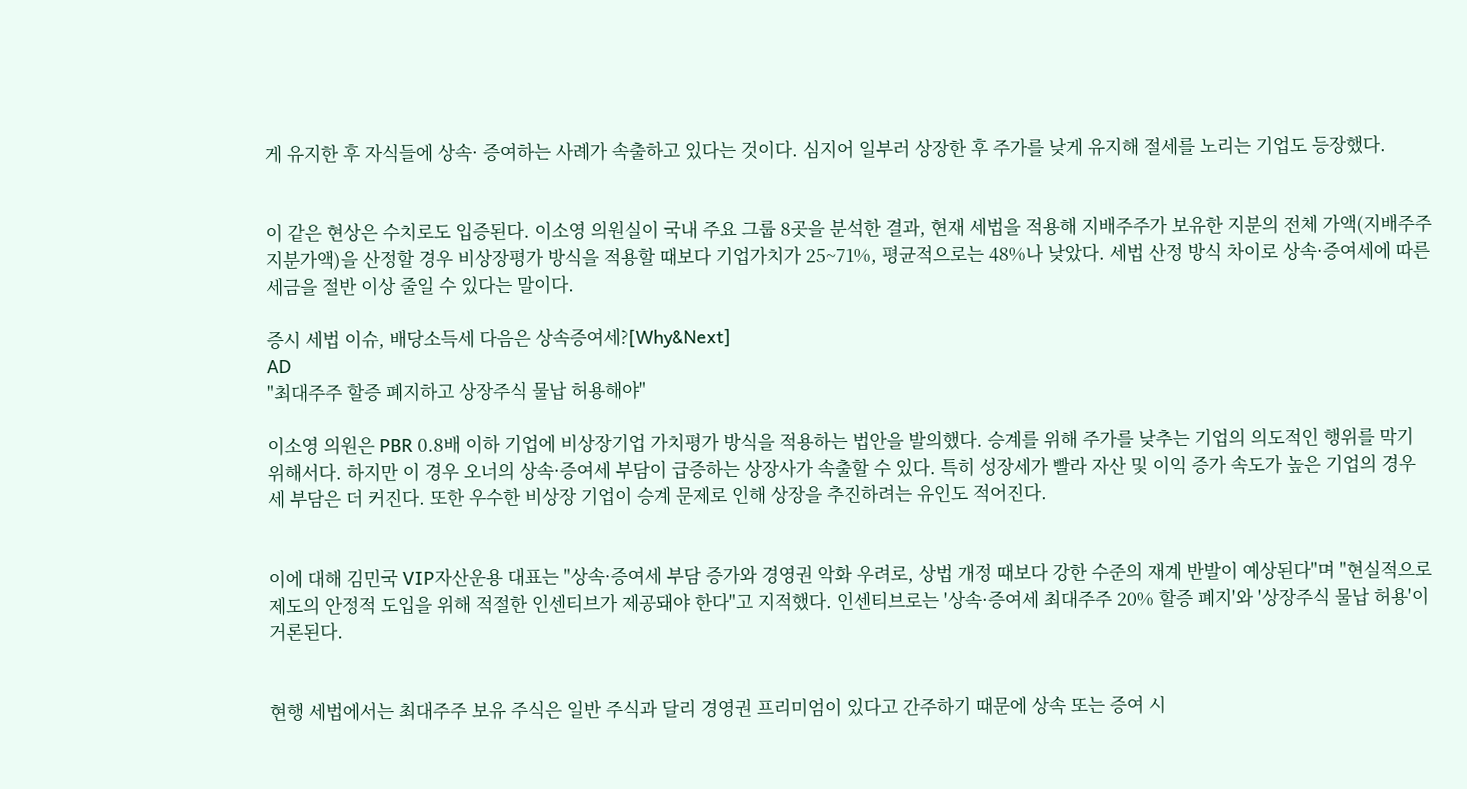게 유지한 후 자식들에 상속· 증여하는 사례가 속출하고 있다는 것이다. 심지어 일부러 상장한 후 주가를 낮게 유지해 절세를 노리는 기업도 등장했다.


이 같은 현상은 수치로도 입증된다. 이소영 의원실이 국내 주요 그룹 8곳을 분석한 결과, 현재 세법을 적용해 지배주주가 보유한 지분의 전체 가액(지배주주 지분가액)을 산정할 경우 비상장평가 방식을 적용할 때보다 기업가치가 25~71%, 평균적으로는 48%나 낮았다. 세법 산정 방식 차이로 상속·증여세에 따른 세금을 절반 이상 줄일 수 있다는 말이다.

증시 세법 이슈, 배당소득세 다음은 상속증여세?[Why&Next]
AD
"최대주주 할증 폐지하고 상장주식 물납 허용해야"

이소영 의원은 PBR 0.8배 이하 기업에 비상장기업 가치평가 방식을 적용하는 법안을 발의했다. 승계를 위해 주가를 낮추는 기업의 의도적인 행위를 막기 위해서다. 하지만 이 경우 오너의 상속·증여세 부담이 급증하는 상장사가 속출할 수 있다. 특히 성장세가 빨라 자산 및 이익 증가 속도가 높은 기업의 경우 세 부담은 더 커진다. 또한 우수한 비상장 기업이 승계 문제로 인해 상장을 추진하려는 유인도 적어진다.


이에 대해 김민국 VIP자산운용 대표는 "상속·증여세 부담 증가와 경영권 악화 우려로, 상법 개정 때보다 강한 수준의 재계 반발이 예상된다"며 "현실적으로 제도의 안정적 도입을 위해 적절한 인센티브가 제공돼야 한다"고 지적했다. 인센티브로는 '상속·증여세 최대주주 20% 할증 폐지'와 '상장주식 물납 허용'이 거론된다.


현행 세법에서는 최대주주 보유 주식은 일반 주식과 달리 경영권 프리미엄이 있다고 간주하기 때문에 상속 또는 증여 시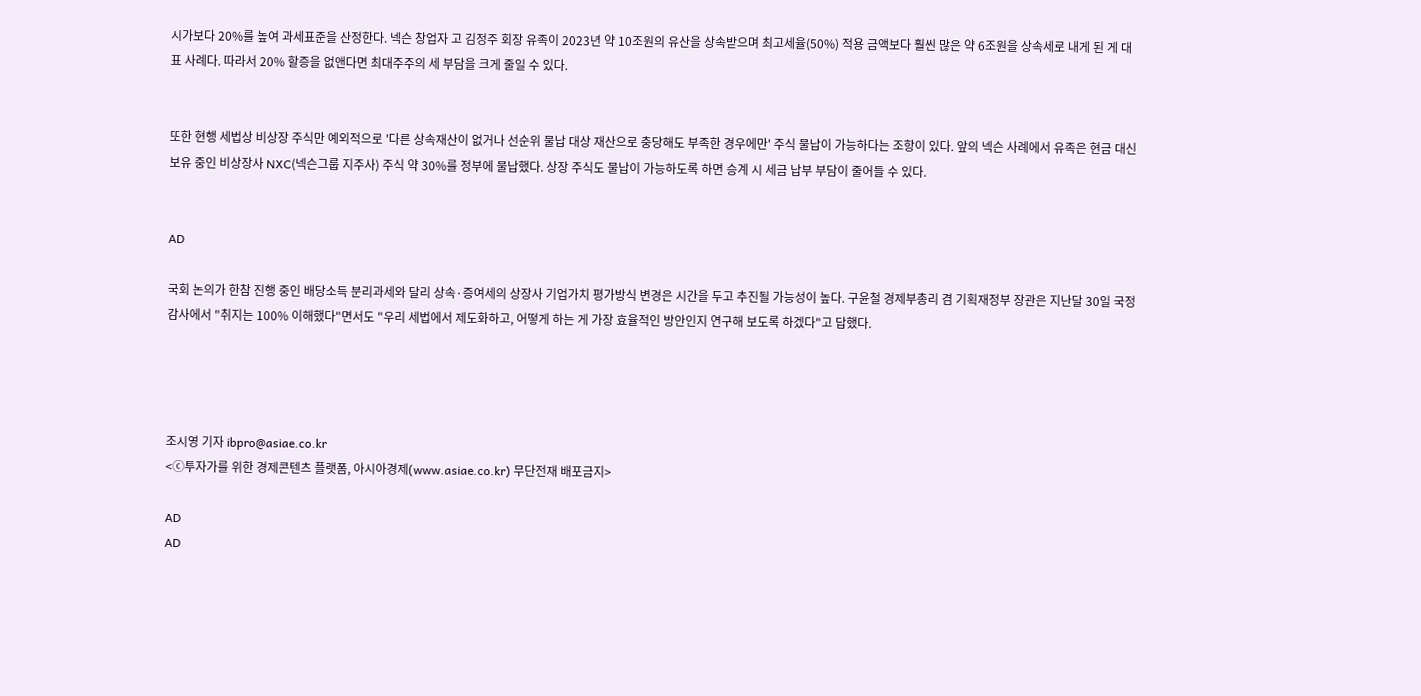시가보다 20%를 높여 과세표준을 산정한다. 넥슨 창업자 고 김정주 회장 유족이 2023년 약 10조원의 유산을 상속받으며 최고세율(50%) 적용 금액보다 훨씬 많은 약 6조원을 상속세로 내게 된 게 대표 사례다. 따라서 20% 할증을 없앤다면 최대주주의 세 부담을 크게 줄일 수 있다.


또한 현행 세법상 비상장 주식만 예외적으로 '다른 상속재산이 없거나 선순위 물납 대상 재산으로 충당해도 부족한 경우에만' 주식 물납이 가능하다는 조항이 있다. 앞의 넥슨 사례에서 유족은 현금 대신 보유 중인 비상장사 NXC(넥슨그룹 지주사) 주식 약 30%를 정부에 물납했다. 상장 주식도 물납이 가능하도록 하면 승계 시 세금 납부 부담이 줄어들 수 있다.


AD

국회 논의가 한참 진행 중인 배당소득 분리과세와 달리 상속·증여세의 상장사 기업가치 평가방식 변경은 시간을 두고 추진될 가능성이 높다. 구윤철 경제부총리 겸 기획재정부 장관은 지난달 30일 국정감사에서 "취지는 100% 이해했다"면서도 "우리 세법에서 제도화하고, 어떻게 하는 게 가장 효율적인 방안인지 연구해 보도록 하겠다"고 답했다.




조시영 기자 ibpro@asiae.co.kr
<ⓒ투자가를 위한 경제콘텐츠 플랫폼, 아시아경제(www.asiae.co.kr) 무단전재 배포금지>

AD
AD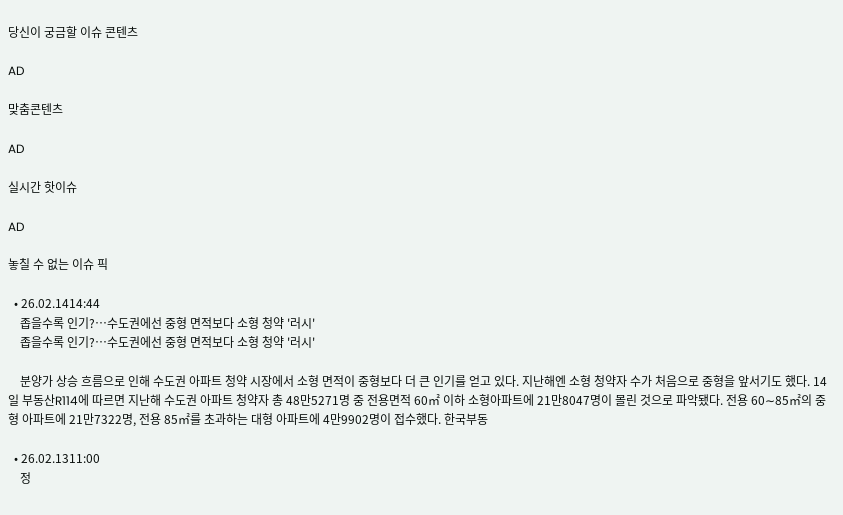당신이 궁금할 이슈 콘텐츠

AD

맞춤콘텐츠

AD

실시간 핫이슈

AD

놓칠 수 없는 이슈 픽

  • 26.02.1414:44
    좁을수록 인기?…수도권에선 중형 면적보다 소형 청약 '러시'
    좁을수록 인기?…수도권에선 중형 면적보다 소형 청약 '러시'

    분양가 상승 흐름으로 인해 수도권 아파트 청약 시장에서 소형 면적이 중형보다 더 큰 인기를 얻고 있다. 지난해엔 소형 청약자 수가 처음으로 중형을 앞서기도 했다. 14일 부동산R114에 따르면 지난해 수도권 아파트 청약자 총 48만5271명 중 전용면적 60㎡ 이하 소형아파트에 21만8047명이 몰린 것으로 파악됐다. 전용 60∼85㎡의 중형 아파트에 21만7322명, 전용 85㎡를 초과하는 대형 아파트에 4만9902명이 접수했다. 한국부동

  • 26.02.1311:00
    정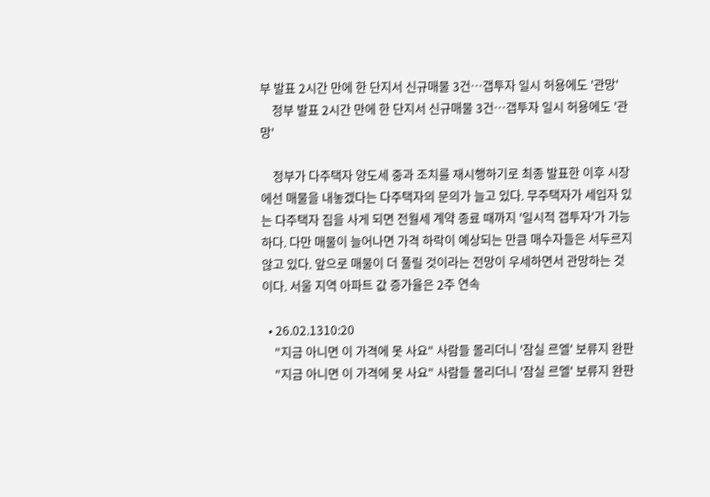부 발표 2시간 만에 한 단지서 신규매물 3건…갭투자 일시 허용에도 '관망'
    정부 발표 2시간 만에 한 단지서 신규매물 3건…갭투자 일시 허용에도 '관망'

    정부가 다주택자 양도세 중과 조치를 재시행하기로 최종 발표한 이후 시장에선 매물을 내놓겠다는 다주택자의 문의가 늘고 있다. 무주택자가 세입자 있는 다주택자 집을 사게 되면 전월세 계약 종료 때까지 '일시적 갭투자'가 가능하다. 다만 매물이 늘어나면 가격 하락이 예상되는 만큼 매수자들은 서두르지 않고 있다. 앞으로 매물이 더 풀릴 것이라는 전망이 우세하면서 관망하는 것이다. 서울 지역 아파트 값 증가율은 2주 연속

  • 26.02.1310:20
    "지금 아니면 이 가격에 못 사요" 사람들 몰리더니 '잠실 르엘' 보류지 완판
    "지금 아니면 이 가격에 못 사요" 사람들 몰리더니 '잠실 르엘' 보류지 완판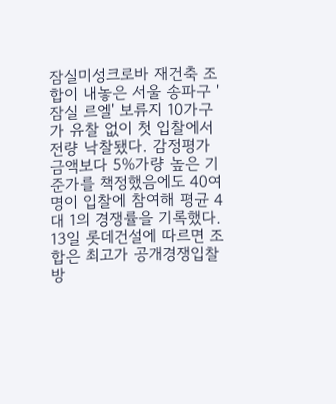잠실미성크로바 재건축 조합이 내놓은 서울 송파구 '잠실 르엘' 보류지 10가구가 유찰 없이 첫 입찰에서 전량 낙찰됐다. 감정평가금액보다 5%가량 높은 기준가를 책정했음에도 40여명이 입찰에 참여해 평균 4대 1의 경쟁률을 기록했다. 13일 롯데건설에 따르면 조합은 최고가 공개경쟁입찰 방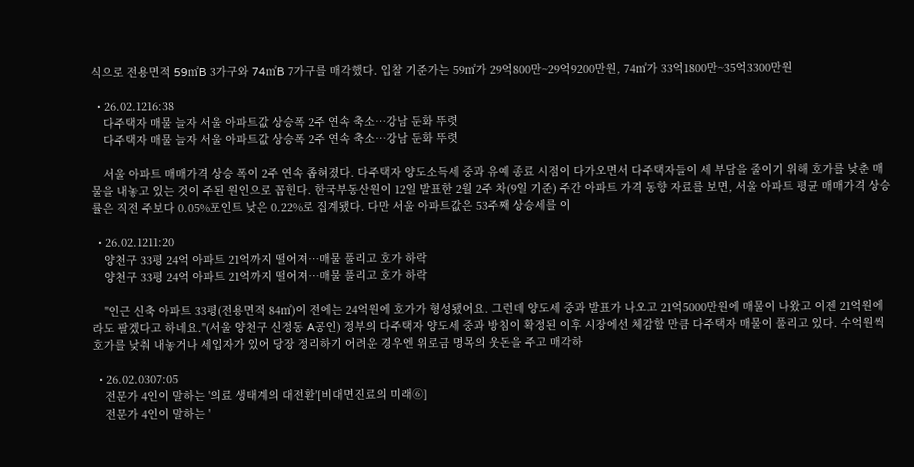식으로 전용면적 59㎡B 3가구와 74㎡B 7가구를 매각했다. 입찰 기준가는 59㎡가 29억800만~29억9200만원, 74㎡가 33억1800만~35억3300만원

  • 26.02.1216:38
    다주택자 매물 늘자 서울 아파트값 상승폭 2주 연속 축소…강남 둔화 뚜렷
    다주택자 매물 늘자 서울 아파트값 상승폭 2주 연속 축소…강남 둔화 뚜렷

    서울 아파트 매매가격 상승 폭이 2주 연속 좁혀졌다. 다주택자 양도소득세 중과 유예 종료 시점이 다가오면서 다주택자들이 세 부담을 줄이기 위해 호가를 낮춘 매물을 내놓고 있는 것이 주된 원인으로 꼽힌다. 한국부동산원이 12일 발표한 2월 2주 차(9일 기준) 주간 아파트 가격 동향 자료를 보면, 서울 아파트 평균 매매가격 상승률은 직전 주보다 0.05%포인트 낮은 0.22%로 집계됐다. 다만 서울 아파트값은 53주째 상승세를 이

  • 26.02.1211:20
    양천구 33평 24억 아파트 21억까지 떨어져…매물 풀리고 호가 하락
    양천구 33평 24억 아파트 21억까지 떨어져…매물 풀리고 호가 하락

    "인근 신축 아파트 33평(전용면적 84㎡)이 전에는 24억원에 호가가 형성됐어요. 그런데 양도세 중과 발표가 나오고 21억5000만원에 매물이 나왔고 이젠 21억원에라도 팔겠다고 하네요."(서울 양천구 신정동 A공인) 정부의 다주택자 양도세 중과 방침이 확정된 이후 시장에선 체감할 만큼 다주택자 매물이 풀리고 있다. 수억원씩 호가를 낮춰 내놓거나 세입자가 있어 당장 정리하기 어려운 경우엔 위로금 명목의 웃돈을 주고 매각하

  • 26.02.0307:05
    전문가 4인이 말하는 '의료 생태계의 대전환'[비대면진료의 미래⑥]
    전문가 4인이 말하는 '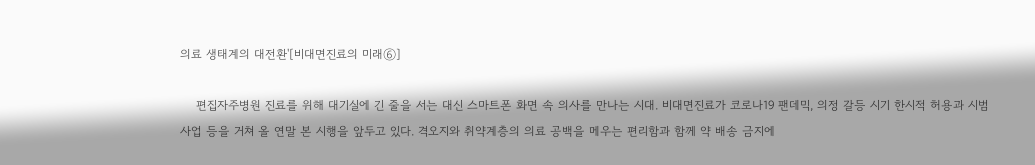의료 생태계의 대전환'[비대면진료의 미래⑥]

    편집자주병원 진료를 위해 대기실에 긴 줄을 서는 대신 스마트폰 화면 속 의사를 만나는 시대. 비대면진료가 코로나19 팬데믹, 의정 갈등 시기 한시적 허용과 시범사업 등을 거쳐 올 연말 본 시행을 앞두고 있다. 격오지와 취약계층의 의료 공백을 메우는 편리함과 함께 약 배송 금지에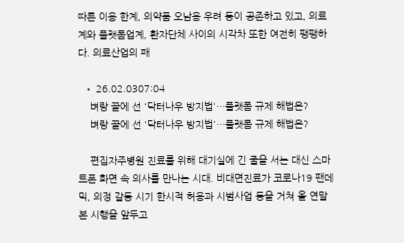따른 이용 한계, 의약품 오남용 우려 등이 공존하고 있고, 의료계와 플랫폼업계, 환자단체 사이의 시각차 또한 여전히 팽팽하다. 의료산업의 패

  • 26.02.0307:04
    벼랑 끝에 선 '닥터나우 방지법'…플랫폼 규제 해법은?
    벼랑 끝에 선 '닥터나우 방지법'…플랫폼 규제 해법은?

    편집자주병원 진료를 위해 대기실에 긴 줄을 서는 대신 스마트폰 화면 속 의사를 만나는 시대. 비대면진료가 코로나19 팬데믹, 의정 갈등 시기 한시적 허용과 시범사업 등을 거쳐 올 연말 본 시행을 앞두고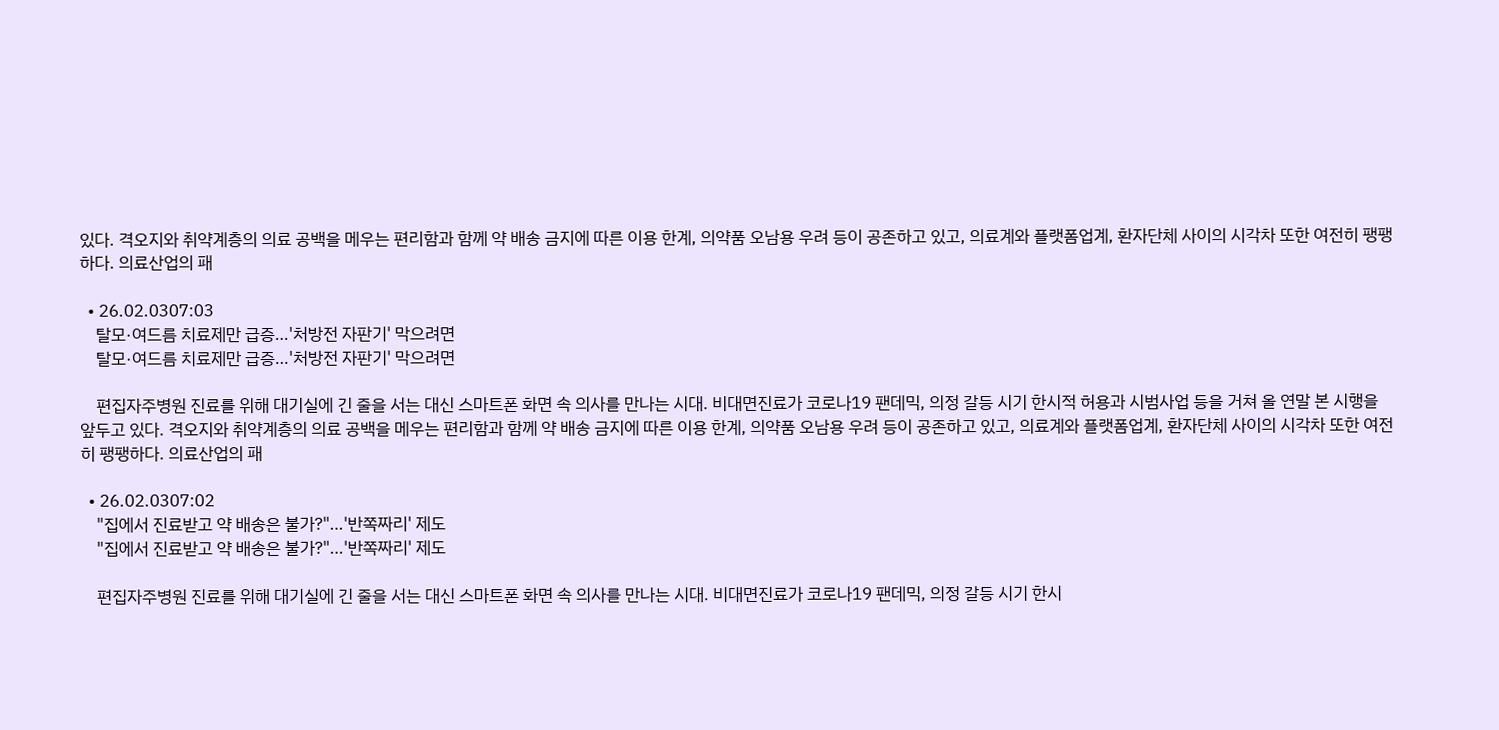있다. 격오지와 취약계층의 의료 공백을 메우는 편리함과 함께 약 배송 금지에 따른 이용 한계, 의약품 오남용 우려 등이 공존하고 있고, 의료계와 플랫폼업계, 환자단체 사이의 시각차 또한 여전히 팽팽하다. 의료산업의 패

  • 26.02.0307:03
    탈모·여드름 치료제만 급증…'처방전 자판기' 막으려면
    탈모·여드름 치료제만 급증…'처방전 자판기' 막으려면

    편집자주병원 진료를 위해 대기실에 긴 줄을 서는 대신 스마트폰 화면 속 의사를 만나는 시대. 비대면진료가 코로나19 팬데믹, 의정 갈등 시기 한시적 허용과 시범사업 등을 거쳐 올 연말 본 시행을 앞두고 있다. 격오지와 취약계층의 의료 공백을 메우는 편리함과 함께 약 배송 금지에 따른 이용 한계, 의약품 오남용 우려 등이 공존하고 있고, 의료계와 플랫폼업계, 환자단체 사이의 시각차 또한 여전히 팽팽하다. 의료산업의 패

  • 26.02.0307:02
    "집에서 진료받고 약 배송은 불가?"…'반쪽짜리' 제도
    "집에서 진료받고 약 배송은 불가?"…'반쪽짜리' 제도

    편집자주병원 진료를 위해 대기실에 긴 줄을 서는 대신 스마트폰 화면 속 의사를 만나는 시대. 비대면진료가 코로나19 팬데믹, 의정 갈등 시기 한시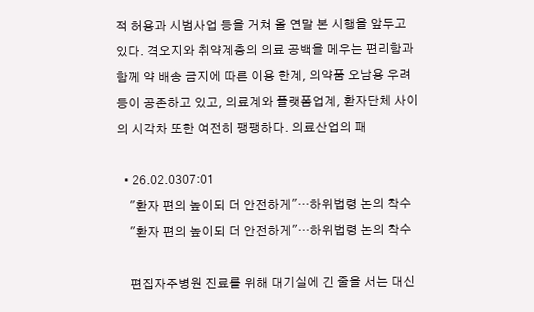적 허용과 시범사업 등을 거쳐 올 연말 본 시행을 앞두고 있다. 격오지와 취약계층의 의료 공백을 메우는 편리함과 함께 약 배송 금지에 따른 이용 한계, 의약품 오남용 우려 등이 공존하고 있고, 의료계와 플랫폼업계, 환자단체 사이의 시각차 또한 여전히 팽팽하다. 의료산업의 패

  • 26.02.0307:01
    "환자 편의 높이되 더 안전하게"…하위법령 논의 착수
    "환자 편의 높이되 더 안전하게"…하위법령 논의 착수

    편집자주병원 진료를 위해 대기실에 긴 줄을 서는 대신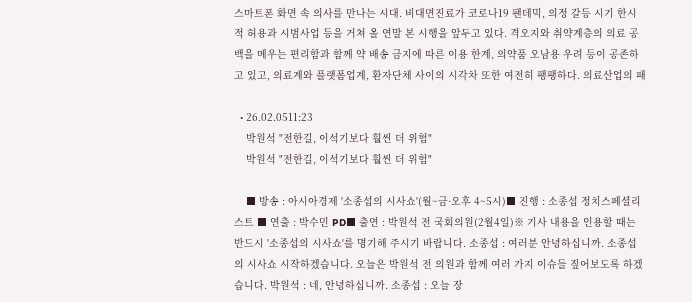스마트폰 화면 속 의사를 만나는 시대. 비대면진료가 코로나19 팬데믹, 의정 갈등 시기 한시적 허용과 시범사업 등을 거쳐 올 연말 본 시행을 앞두고 있다. 격오지와 취약계층의 의료 공백을 메우는 편리함과 함께 약 배송 금지에 따른 이용 한계, 의약품 오남용 우려 등이 공존하고 있고, 의료계와 플랫폼업계, 환자단체 사이의 시각차 또한 여전히 팽팽하다. 의료산업의 패

  • 26.02.0511:23
    박원석 "전한길, 이석기보다 훨씬 더 위험"
    박원석 "전한길, 이석기보다 훨씬 더 위험"

    ■ 방송 : 아시아경제 '소종섭의 시사쇼'(월~금·오후 4~5시)■ 진행 : 소종섭 정치스페셜리스트 ■ 연출 : 박수민 PD■ 출연 : 박원석 전 국회의원(2월4일)※ 기사 내용을 인용할 때는 반드시 '소종섭의 시사쇼'를 명기해 주시기 바랍니다. 소종섭 : 여러분 안녕하십니까. 소종섭의 시사쇼 시작하겠습니다. 오늘은 박원석 전 의원과 함께 여러 가지 이슈들 짚어보도록 하겠습니다. 박원석 : 네, 안녕하십니까. 소종섭 : 오늘 장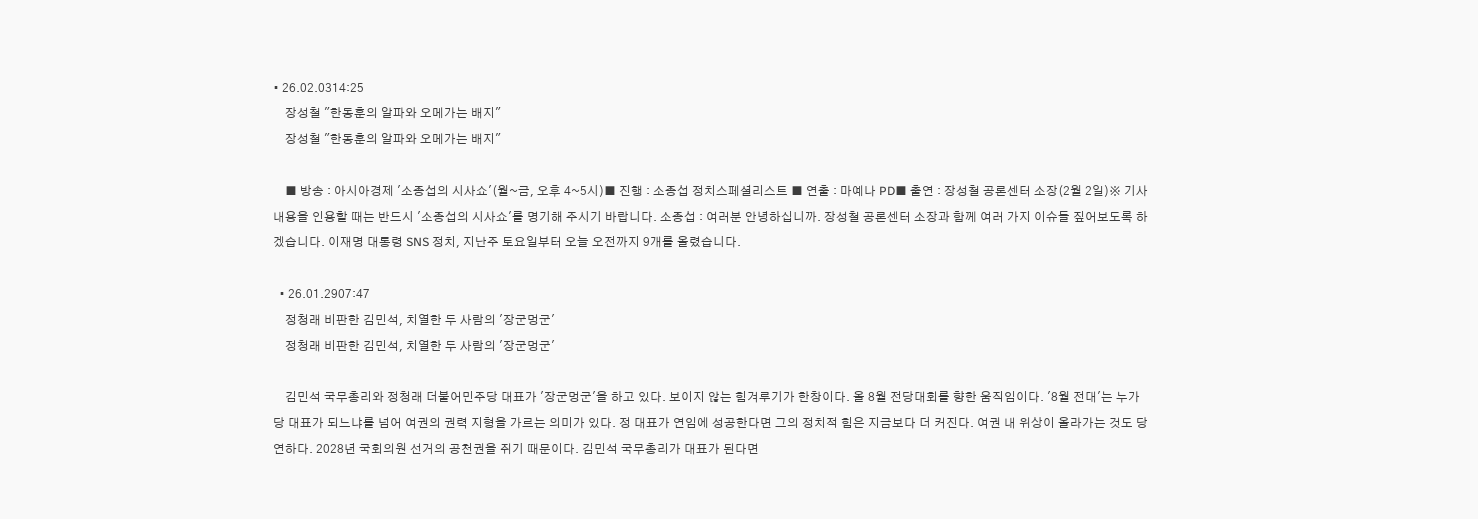• 26.02.0314:25
    장성철 "한동훈의 알파와 오메가는 배지"
    장성철 "한동훈의 알파와 오메가는 배지"

    ■ 방송 : 아시아경제 '소종섭의 시사쇼'(월~금, 오후 4~5시)■ 진행 : 소종섭 정치스페셜리스트 ■ 연출 : 마예나 PD■ 출연 : 장성철 공론센터 소장(2월 2일)※ 기사 내용을 인용할 때는 반드시 '소종섭의 시사쇼'를 명기해 주시기 바랍니다. 소종섭 : 여러분 안녕하십니까. 장성철 공론센터 소장과 함께 여러 가지 이슈들 짚어보도록 하겠습니다. 이재명 대통령 SNS 정치, 지난주 토요일부터 오늘 오전까지 9개를 올렸습니다.

  • 26.01.2907:47
    정청래 비판한 김민석, 치열한 두 사람의 '장군멍군'
    정청래 비판한 김민석, 치열한 두 사람의 '장군멍군'

    김민석 국무총리와 정청래 더불어민주당 대표가 '장군멍군'을 하고 있다. 보이지 않는 힘겨루기가 한창이다. 올 8월 전당대회를 향한 움직임이다. '8월 전대'는 누가 당 대표가 되느냐를 넘어 여권의 권력 지형을 가르는 의미가 있다. 정 대표가 연임에 성공한다면 그의 정치적 힘은 지금보다 더 커진다. 여권 내 위상이 올라가는 것도 당연하다. 2028년 국회의원 선거의 공천권을 쥐기 때문이다. 김민석 국무총리가 대표가 된다면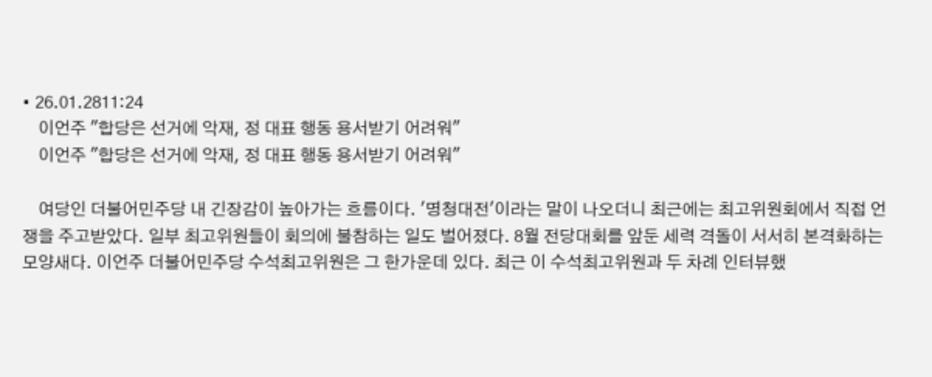• 26.01.2811:24
    이언주 "합당은 선거에 악재, 정 대표 행동 용서받기 어려워"
    이언주 "합당은 선거에 악재, 정 대표 행동 용서받기 어려워"

    여당인 더불어민주당 내 긴장감이 높아가는 흐름이다. '명청대전'이라는 말이 나오더니 최근에는 최고위원회에서 직접 언쟁을 주고받았다. 일부 최고위원들이 회의에 불참하는 일도 벌어졌다. 8월 전당대회를 앞둔 세력 격돌이 서서히 본격화하는 모양새다. 이언주 더불어민주당 수석최고위원은 그 한가운데 있다. 최근 이 수석최고위원과 두 차례 인터뷰했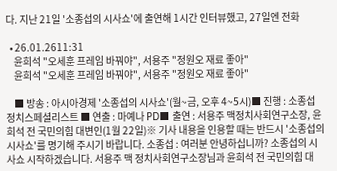다. 지난 21일 '소종섭의 시사쇼'에 출연해 1시간 인터뷰했고, 27일엔 전화

  • 26.01.2611:31
    윤희석 "오세훈 프레임 바꿔야", 서용주 "정원오 재료 좋아"
    윤희석 "오세훈 프레임 바꿔야", 서용주 "정원오 재료 좋아"

    ■ 방송 : 아시아경제 '소종섭의 시사쇼'(월~금, 오후 4~5시)■ 진행 : 소종섭 정치스페셜리스트 ■ 연출 : 마예나 PD■ 출연 : 서용주 맥정치사회연구소장, 윤희석 전 국민의힘 대변인(1월 22일)※ 기사 내용을 인용할 때는 반드시 '소종섭의 시사쇼'를 명기해 주시기 바랍니다. 소종섭 : 여러분 안녕하십니까? 소종섭의 시사쇼 시작하겠습니다. 서용주 맥 정치사회연구소장님과 윤희석 전 국민의힘 대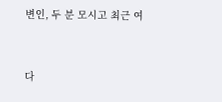변인, 두 분 모시고 최근 여


다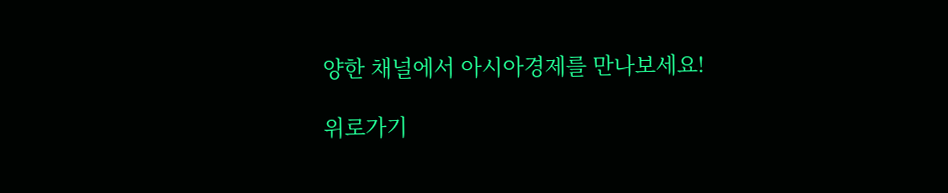양한 채널에서 아시아경제를 만나보세요!

위로가기